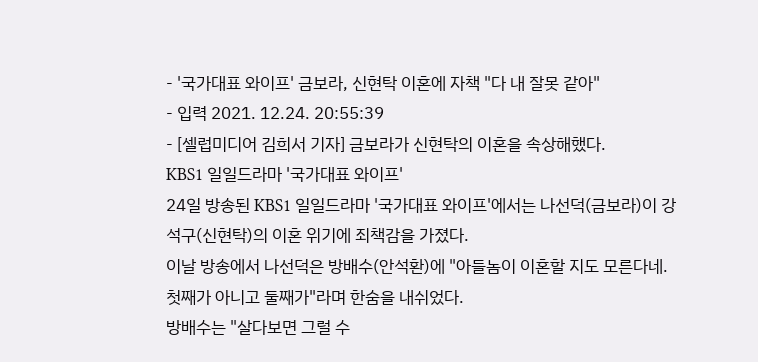- '국가대표 와이프' 금보라, 신현탁 이혼에 자책 "다 내 잘못 같아"
- 입력 2021. 12.24. 20:55:39
- [셀럽미디어 김희서 기자] 금보라가 신현탁의 이혼을 속상해했다.
KBS1 일일드라마 '국가대표 와이프'
24일 방송된 KBS1 일일드라마 '국가대표 와이프'에서는 나선덕(금보라)이 강석구(신현탁)의 이혼 위기에 죄책감을 가졌다.
이날 방송에서 나선덕은 방배수(안석환)에 "아들놈이 이혼할 지도 모른다네. 첫째가 아니고 둘째가"라며 한숨을 내쉬었다.
방배수는 "살다보면 그럴 수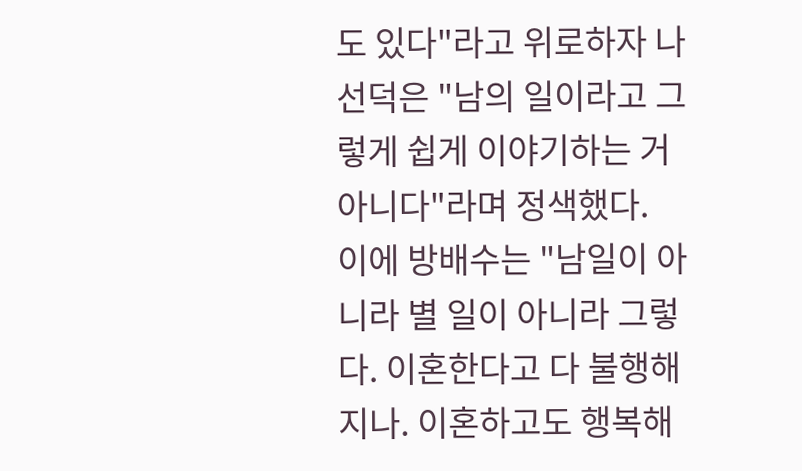도 있다"라고 위로하자 나선덕은 "남의 일이라고 그렇게 쉽게 이야기하는 거 아니다"라며 정색했다.
이에 방배수는 "남일이 아니라 별 일이 아니라 그렇다. 이혼한다고 다 불행해지나. 이혼하고도 행복해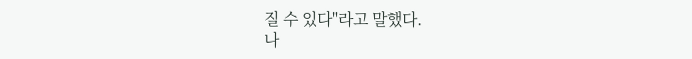질 수 있다"라고 말했다.
나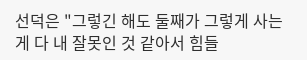선덕은 "그렇긴 해도 둘째가 그렇게 사는 게 다 내 잘못인 것 같아서 힘들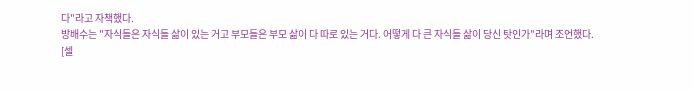다"라고 자책했다.
방배수는 "자식들은 자식들 삶이 있는 거고 부모들은 부모 삶이 다 따로 있는 거다. 어떻게 다 큰 자식들 삶이 당신 탓인가"라며 조언했다.
[셀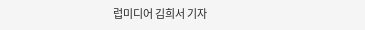럽미디어 김희서 기자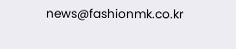news@fashionmk.co.kr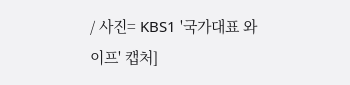/ 사진= KBS1 '국가대표 와이프' 캡처]